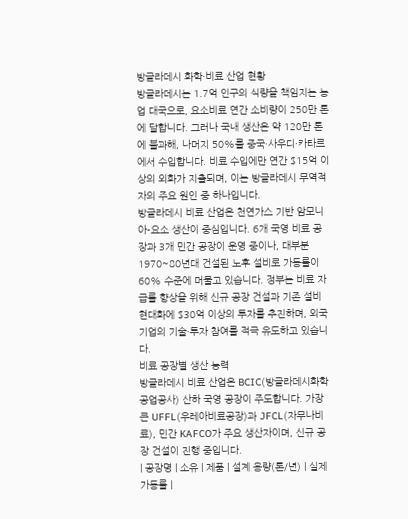방글라데시 화학·비료 산업 현황
방글라데시는 1.7억 인구의 식량을 책임지는 농업 대국으로, 요소비료 연간 소비량이 250만 톤에 달합니다. 그러나 국내 생산은 약 120만 톤에 불과해, 나머지 50%를 중국·사우디·카타르에서 수입합니다. 비료 수입에만 연간 $15억 이상의 외화가 지출되며, 이는 방글라데시 무역적자의 주요 원인 중 하나입니다.
방글라데시 비료 산업은 천연가스 기반 암모니아-요소 생산이 중심입니다. 6개 국영 비료 공장과 3개 민간 공장이 운영 중이나, 대부분 1970~80년대 건설된 노후 설비로 가동률이 60% 수준에 머물고 있습니다. 정부는 비료 자급률 향상을 위해 신규 공장 건설과 기존 설비 현대화에 $30억 이상의 투자를 추진하며, 외국 기업의 기술·투자 참여를 적극 유도하고 있습니다.
비료 공장별 생산 능력
방글라데시 비료 산업은 BCIC(방글라데시화학공업공사) 산하 국영 공장이 주도합니다. 가장 큰 UFFL(우레아비료공장)과 JFCL(자무나비료), 민간 KAFCO가 주요 생산자이며, 신규 공장 건설이 진행 중입니다.
| 공장명 | 소유 | 제품 | 설계 용량(톤/년) | 실제 가동률 |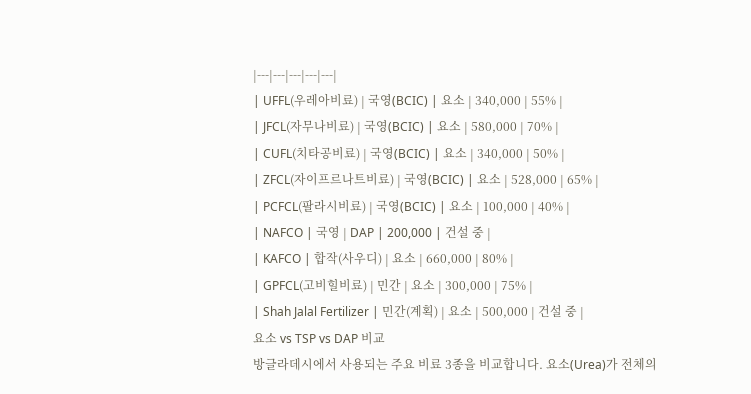|---|---|---|---|---|
| UFFL(우레아비료) | 국영(BCIC) | 요소 | 340,000 | 55% |
| JFCL(자무나비료) | 국영(BCIC) | 요소 | 580,000 | 70% |
| CUFL(치타공비료) | 국영(BCIC) | 요소 | 340,000 | 50% |
| ZFCL(자이프르나트비료) | 국영(BCIC) | 요소 | 528,000 | 65% |
| PCFCL(팔라시비료) | 국영(BCIC) | 요소 | 100,000 | 40% |
| NAFCO | 국영 | DAP | 200,000 | 건설 중 |
| KAFCO | 합작(사우디) | 요소 | 660,000 | 80% |
| GPFCL(고비힐비료) | 민간 | 요소 | 300,000 | 75% |
| Shah Jalal Fertilizer | 민간(계획) | 요소 | 500,000 | 건설 중 |
요소 vs TSP vs DAP 비교
방글라데시에서 사용되는 주요 비료 3종을 비교합니다. 요소(Urea)가 전체의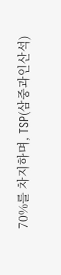70%를 차지하며, TSP(삼중과인산석)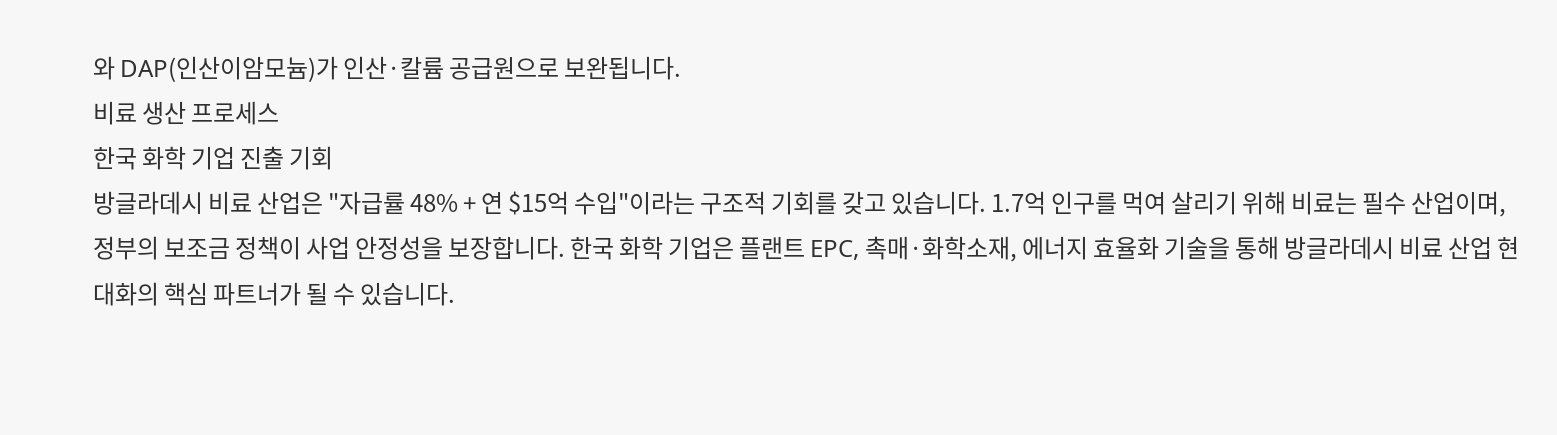와 DAP(인산이암모늄)가 인산·칼륨 공급원으로 보완됩니다.
비료 생산 프로세스
한국 화학 기업 진출 기회
방글라데시 비료 산업은 "자급률 48% + 연 $15억 수입"이라는 구조적 기회를 갖고 있습니다. 1.7억 인구를 먹여 살리기 위해 비료는 필수 산업이며, 정부의 보조금 정책이 사업 안정성을 보장합니다. 한국 화학 기업은 플랜트 EPC, 촉매·화학소재, 에너지 효율화 기술을 통해 방글라데시 비료 산업 현대화의 핵심 파트너가 될 수 있습니다.